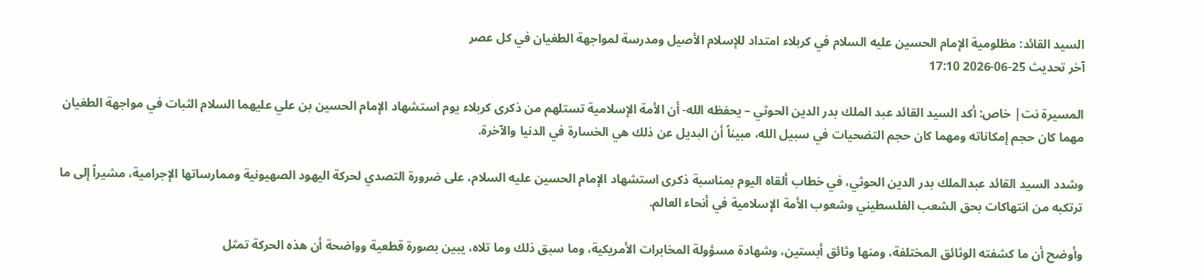السيد القائد: مظلومية الإمام الحسين عليه السلام في كربلاء امتداد للإسلام الأصيل ومدرسة لمواجهة الطغيان في كل عصر
آخر تحديث 25-06-2026 17:10

المسيرة نت| خاص: أكد السيد القائد عبد الملك بدر الدين الحوثي – يحفظه الله- أن الأمة الإسلامية تستلهم من ذكرى كربلاء يوم استشهاد الإمام الحسين بن علي عليهما السلام الثبات في مواجهة الطغيان مهما كان حجم إمكاناته ومهما كان حجم التضحيات في سبيل الله، مبيناً أن البديل عن ذلك هي الخسارة في الدنيا والآخرة.

وشدد السيد القائد عبدالملك بدر الدين الحوثي، في خطاب ألقاه اليوم بمناسبة ذكرى استشهاد الإمام الحسين عليه السلام، على ضرورة التصدي لحركة اليهود الصهيونية وممارساتها الإجرامية، مشيراً إلى ما ترتكبه من انتهاكات بحق الشعب الفلسطيني وشعوب الأمة الإسلامية في أنحاء العالم.

وأوضح أن ما كشفته الوثائق المختلفة، ومنها وثائق أبستين، وشهادة مسؤولة المخابرات الأمريكية، وما سبق ذلك وما تلاه، يبين بصورة قطعية وواضحة أن هذه الحركة تمثل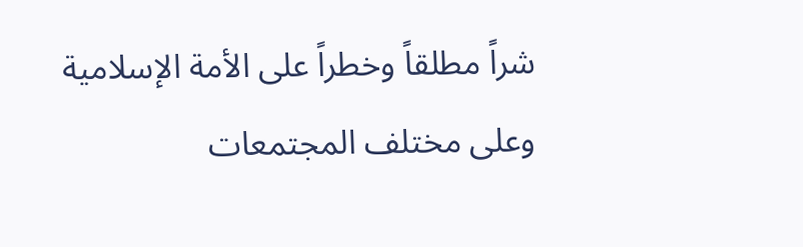شراً مطلقاً وخطراً على الأمة الإسلامية وعلى مختلف المجتمعات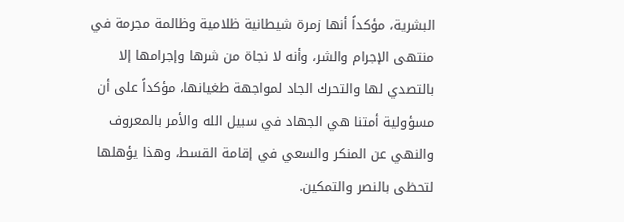البشرية، مؤكداً أنها زمرة شيطانية ظلامية وظالمة مجرمة في منتهى الإجرام والشر، وأنه لا نجاة من شرها وإجرامها إلا بالتصدي لها والتحرك الجاد لمواجهة طغيانها، مؤكداً على أن مسؤولية أمتنا هي الجهاد في سبيل الله والأمر بالمعروف والنهي عن المنكر والسعي في إقامة القسط، وهذا يؤهلها لتحظى بالنصر والتمكين.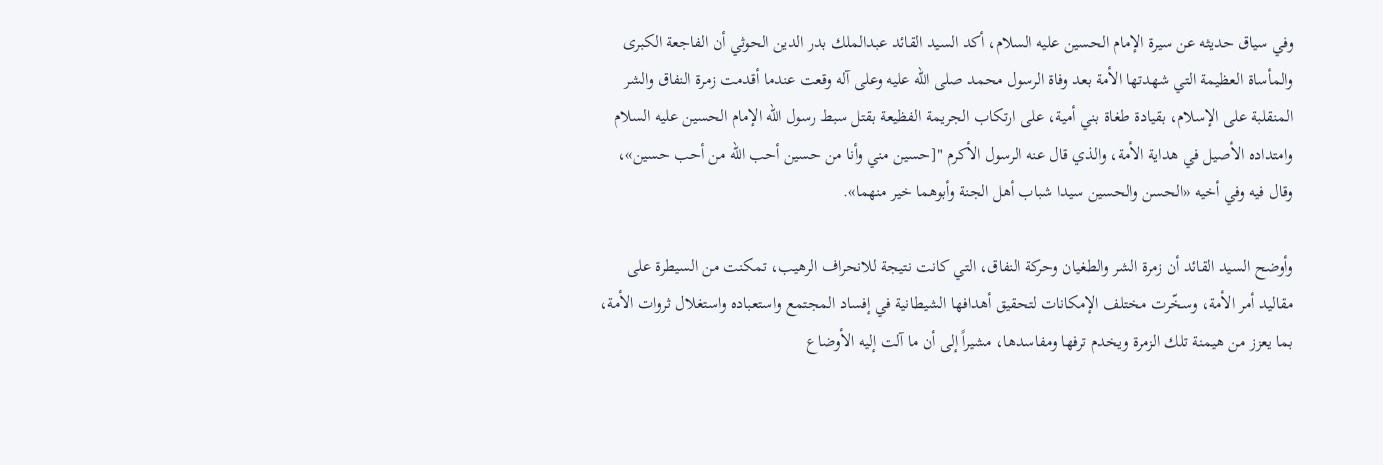وفي سياق حديثه عن سيرة الإمام الحسين عليه السلام، أكد السيد القائد عبدالملك بدر الدين الحوثي أن الفاجعة الكبرى والمأساة العظيمة التي شهدتها الأمة بعد وفاة الرسول محمد صلى الله عليه وعلى آله وقعت عندما أقدمت زمرة النفاق والشر المنقلبة على الإسلام، بقيادة طغاة بني أمية، على ارتكاب الجريمة الفظيعة بقتل سبط رسول الله الإمام الحسين عليه السلام وامتداده الأصيل في هداية الأمة، والذي قال عنه الرسول الأكرم "[حسين مني وأنا من حسين أحب الله من أحب حسين»، وقال فيه وفي أخيه «الحسن والحسين سيدا شباب أهل الجنة وأبوهما خير منهما».

وأوضح السيد القائد أن زمرة الشر والطغيان وحركة النفاق، التي كانت نتيجة للانحراف الرهيب، تمكنت من السيطرة على مقاليد أمر الأمة، وسخّرت مختلف الإمكانات لتحقيق أهدافها الشيطانية في إفساد المجتمع واستعباده واستغلال ثروات الأمة، بما يعزز من هيمنة تلك الزمرة ويخدم ترفها ومفاسدها، مشيراً إلى أن ما آلت إليه الأوضاع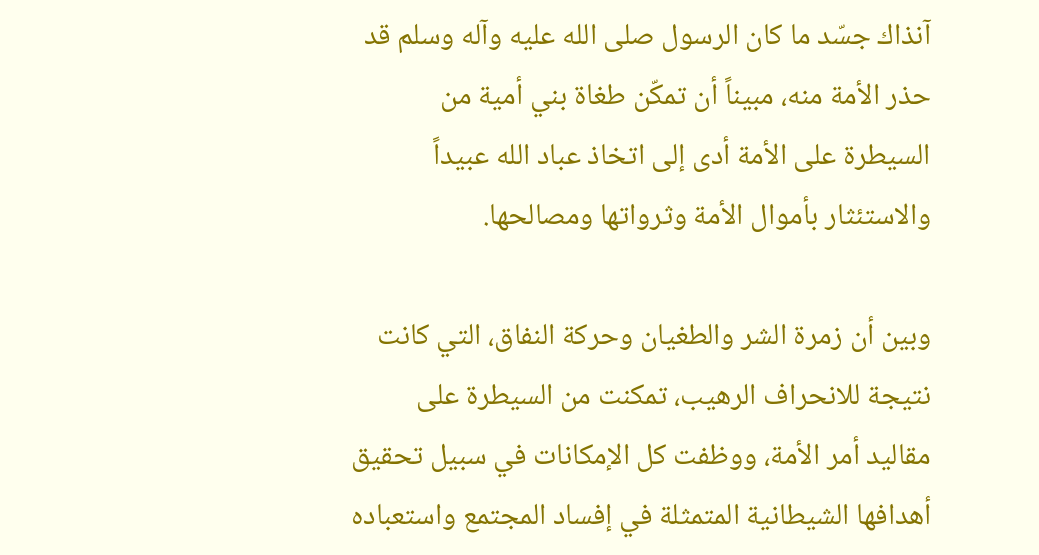آنذاك جسّد ما كان الرسول صلى الله عليه وآله وسلم قد حذر الأمة منه، مبيناً أن تمكّن طغاة بني أمية من السيطرة على الأمة أدى إلى اتخاذ عباد الله عبيداً والاستئثار بأموال الأمة وثرواتها ومصالحها.

وبين أن زمرة الشر والطغيان وحركة النفاق، التي كانت نتيجة للانحراف الرهيب، تمكنت من السيطرة على مقاليد أمر الأمة، ووظفت كل الإمكانات في سبيل تحقيق أهدافها الشيطانية المتمثلة في إفساد المجتمع واستعباده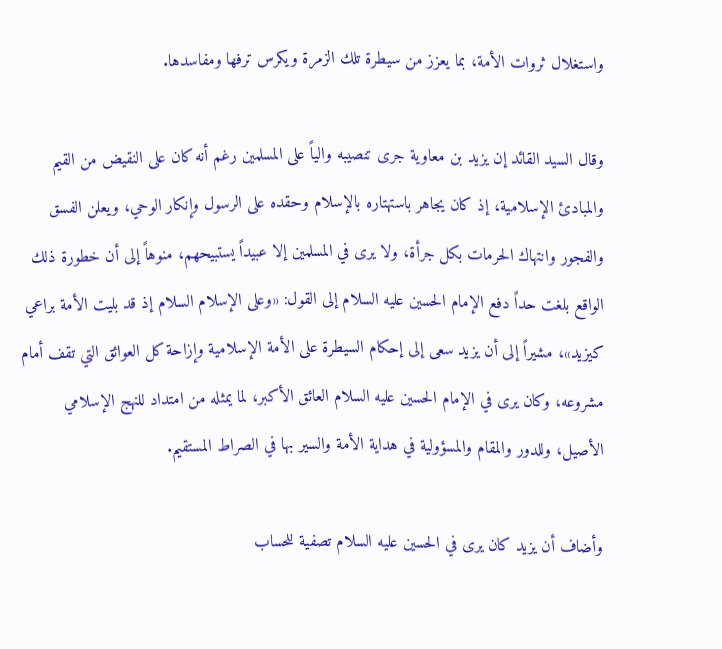واستغلال ثروات الأمة، بما يعزز من سيطرة تلك الزمرة ويكرس ترفها ومفاسدها.

وقال السيد القائد إن يزيد بن معاوية جرى تنصيبه والياً على المسلمين رغم أنه كان على النقيض من القيم والمبادئ الإسلامية، إذ كان يجاهر باستهتاره بالإسلام وحقده على الرسول وإنكار الوحي، ويعلن الفسق والفجور وانتهاك الحرمات بكل جرأة، ولا يرى في المسلمين إلا عبيداً يستبيحهم، منوهاً إلى أن خطورة ذلك الواقع بلغت حداً دفع الإمام الحسين عليه السلام إلى القول: «وعلى الإسلام السلام إذ قد بليت الأمة براعي كيزيد»، مشيراً إلى أن يزيد سعى إلى إحكام السيطرة على الأمة الإسلامية وإزاحة كل العوائق التي تقف أمام مشروعه، وكان يرى في الإمام الحسين عليه السلام العائق الأكبر، لما يمثله من امتداد للنهج الإسلامي الأصيل، وللدور والمقام والمسؤولية في هداية الأمة والسير بها في الصراط المستقيم.

وأضاف أن يزيد كان يرى في الحسين عليه السلام تصفية للحساب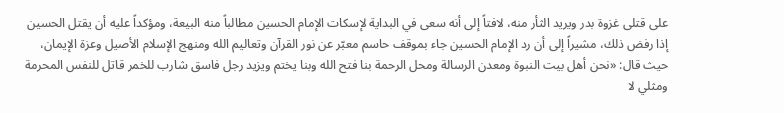على قتلى غزوة بدر ويريد الثأر منه، لافتاً إلى أنه سعى في البداية لإسكات الإمام الحسين مطالباً منه البيعة، ومؤكداً عليه أن يقتل الحسين إذا رفض ذلك، مشيراً إلى أن رد الإمام الحسين جاء بموقف حاسم معبّر عن نور القرآن وتعاليم الله ومنهج الإسلام الأصيل وعزة الإيمان، حيث قال: «نحن أهل بيت النبوة ومعدن الرسالة ومحل الرحمة بنا فتح الله وبنا يختم ويزيد رجل فاسق شارب للخمر قاتل للنفس المحرمة ومثلي لا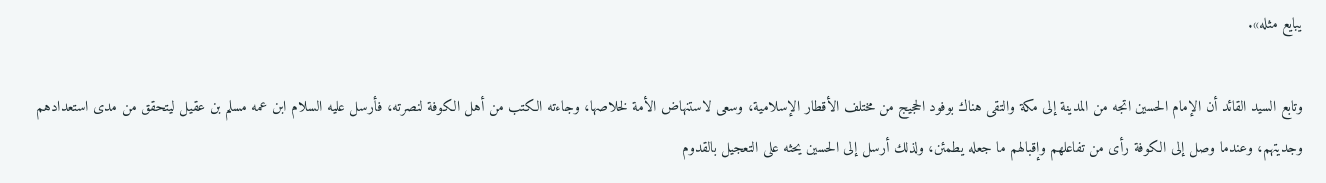يبايع مثله».

وتابع السيد القائد أن الإمام الحسين اتجه من المدينة إلى مكة والتقى هناك بوفود الحجيج من مختلف الأقطار الإسلامية، وسعى لاستنهاض الأمة لخلاصها، وجاءته الكتب من أهل الكوفة لنصرته، فأرسل عليه السلام ابن عمه مسلم بن عقيل ليتحقق من مدى استعدادهم وجديتهم، وعندما وصل إلى الكوفة رأى من تفاعلهم وإقبالهم ما جعله يطمئن، ولذلك أرسل إلى الحسين يحثه على التعجيل بالقدوم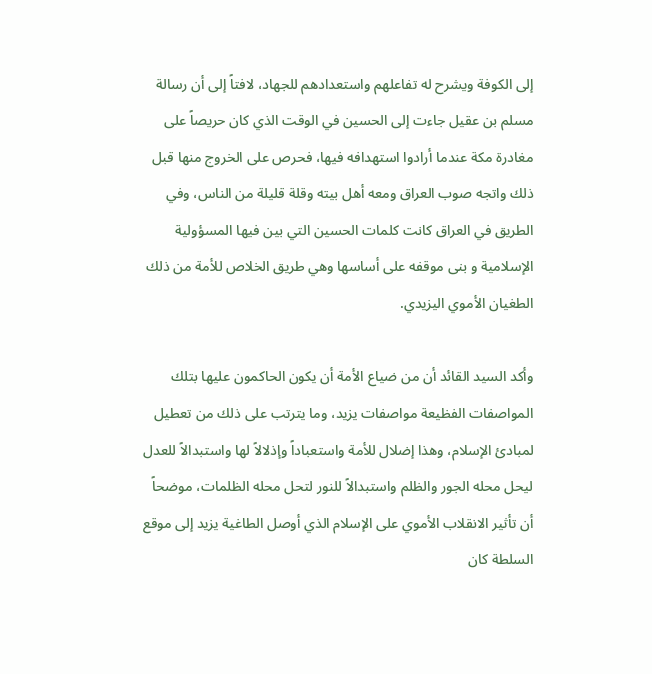إلى الكوفة ويشرح له تفاعلهم واستعدادهم للجهاد، لافتاً إلى أن رسالة مسلم بن عقيل جاءت إلى الحسين في الوقت الذي كان حريصاً على مغادرة مكة عندما أرادوا استهدافه فيها، فحرص على الخروج منها قبل ذلك واتجه صوب العراق ومعه أهل بيته وقلة قليلة من الناس، وفي الطريق في العراق كانت كلمات الحسين التي بين فيها المسؤولية الإسلامية و بنى موقفه على أساسها وهي طريق الخلاص للأمة من ذلك الطغيان الأموي اليزيدي.

وأكد السيد القائد أن من ضياع الأمة أن يكون الحاكمون عليها بتلك المواصفات الفظيعة مواصفات يزيد، وما يترتب على ذلك من تعطيل لمبادئ الإسلام، وهذا إضلال للأمة واستعباداً وإذلالاً لها واستبدالاً للعدل ليحل محله الجور والظلم واستبدالاً للنور لتحل محله الظلمات، موضحاً أن تأثير الانقلاب الأموي على الإسلام الذي أوصل الطاغية يزيد إلى موقع السلطة كان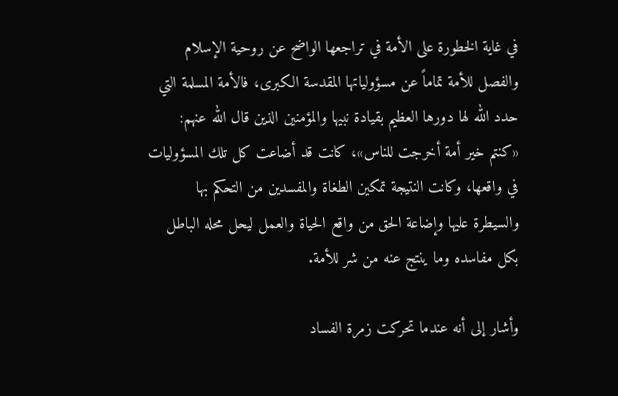في غاية الخطورة على الأمة في تراجعها الواضح عن روحية الإسلام والفصل للأمة تماماً عن مسؤولياتها المقدسة الكبرى، فالأمة المسلمة التي حدد الله لها دورها العظيم بقيادة نبيها والمؤمنين الذين قال الله عنهم: «كنتم خير أمة أخرجت للناس»، كانت قد أضاعت كل تلك المسؤوليات في واقعها، وكانت النتيجة تمكين الطغاة والمفسدين من التحكم بها والسيطرة عليها وإضاعة الحق من واقع الحياة والعمل ليحل محله الباطل بكل مفاسده وما ينتج عنه من شر للأمة.

وأشار إلى أنه عندما تحركت زمرة الفساد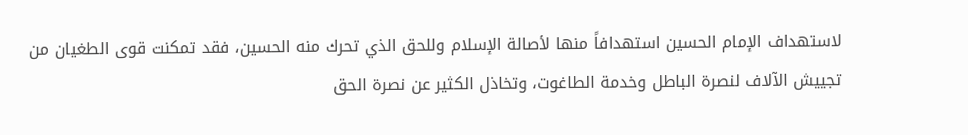لاستهداف الإمام الحسين استهدافاً منها لأصالة الإسلام وللحق الذي تحرك منه الحسين، فقد تمكنت قوى الطغيان من تجييش الآلاف لنصرة الباطل وخدمة الطاغوت، وتخاذل الكثير عن نصرة الحق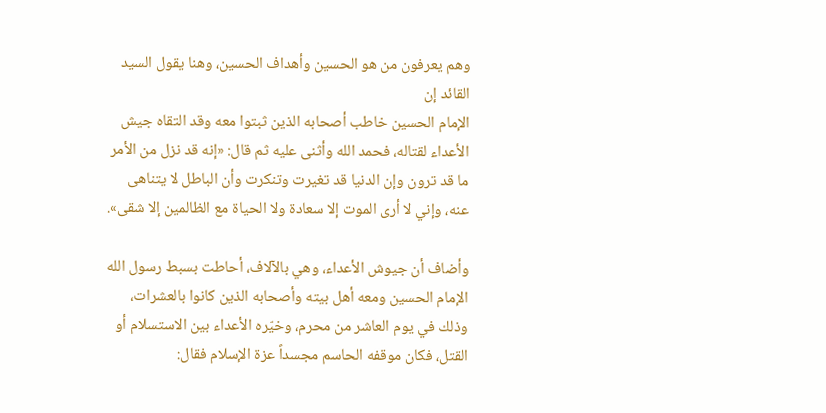وهم يعرفون من هو الحسين وأهداف الحسين، وهنا يقول السيد القائد إن
الإمام الحسين خاطب أصحابه الذين ثبتوا معه وقد التقاه جيش الأعداء لقتاله، فحمد الله وأثنى عليه ثم قال: «إنه قد نزل من الأمر ما قد ترون وإن الدنيا قد تغيرت وتنكرت وأن الباطل لا يتناهى عنه، وإني لا أرى الموت إلا سعادة ولا الحياة مع الظالمين إلا شقى».

وأضاف أن جيوش الأعداء، وهي بالآلاف، أحاطت بسبط رسول الله الإمام الحسين ومعه أهل بيته وأصحابه الذين كانوا بالعشرات، وذلك في يوم العاشر من محرم، وخيّره الأعداء بين الاستسلام أو القتل، فكان موقفه الحاسم مجسداً عزة الإسلام فقال: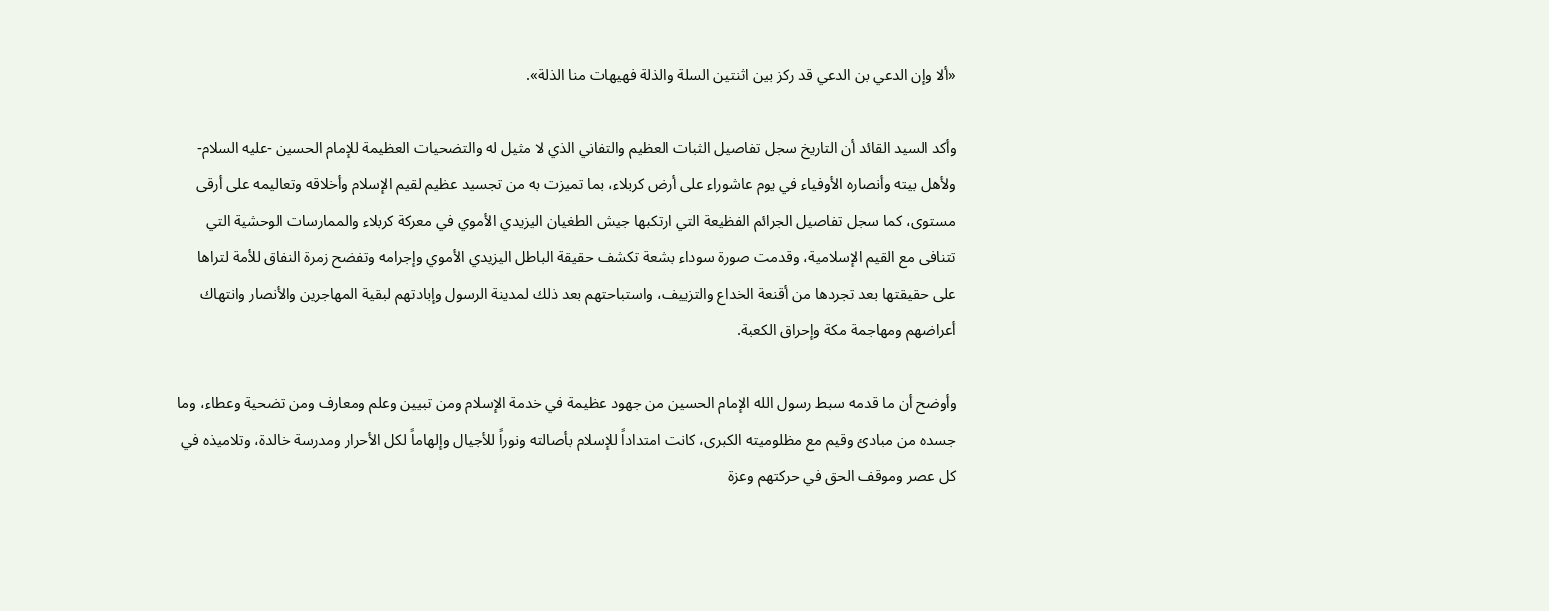«ألا وإن الدعي بن الدعي قد ركز بين اثنتين السلة والذلة فهيهات منا الذلة».

وأكد السيد القائد أن التاريخ سجل تفاصيل الثبات العظيم والتفاني الذي لا مثيل له والتضحيات العظيمة للإمام الحسين -عليه السلام- ولأهل بيته وأنصاره الأوفياء في يوم عاشوراء على أرض كربلاء، بما تميزت به من تجسيد عظيم لقيم الإسلام وأخلاقه وتعاليمه على أرقى مستوى، كما سجل تفاصيل الجرائم الفظيعة التي ارتكبها جيش الطغيان اليزيدي الأموي في معركة كربلاء والممارسات الوحشية التي تتنافى مع القيم الإسلامية، وقدمت صورة سوداء بشعة تكشف حقيقة الباطل اليزيدي الأموي وإجرامه وتفضح زمرة النفاق للأمة لتراها على حقيقتها بعد تجردها من أقنعة الخداع والتزييف، واستباحتهم بعد ذلك لمدينة الرسول وإبادتهم لبقية المهاجرين والأنصار وانتهاك أعراضهم ومهاجمة مكة وإحراق الكعبة.

وأوضح أن ما قدمه سبط رسول الله الإمام الحسين من جهود عظيمة في خدمة الإسلام ومن تبيين وعلم ومعارف ومن تضحية وعطاء، وما جسده من مبادئ وقيم مع مظلوميته الكبرى، كانت امتداداً للإسلام بأصالته ونوراً للأجيال وإلهاماً لكل الأحرار ومدرسة خالدة، وتلاميذه في كل عصر وموقف الحق في حركتهم وعزة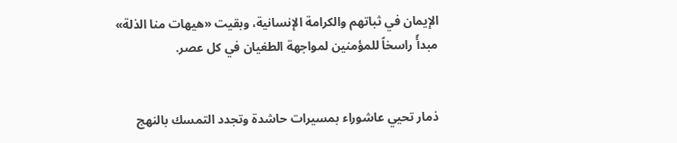الإيمان في ثباتهم والكرامة الإنسانية، وبقيت «هيهات منا الذلة» مبدأً راسخاً للمؤمنين لمواجهة الطغيان في كل عصر.


ذمار تحيي عاشوراء بمسيرات حاشدة وتجدد التمسك بالنهج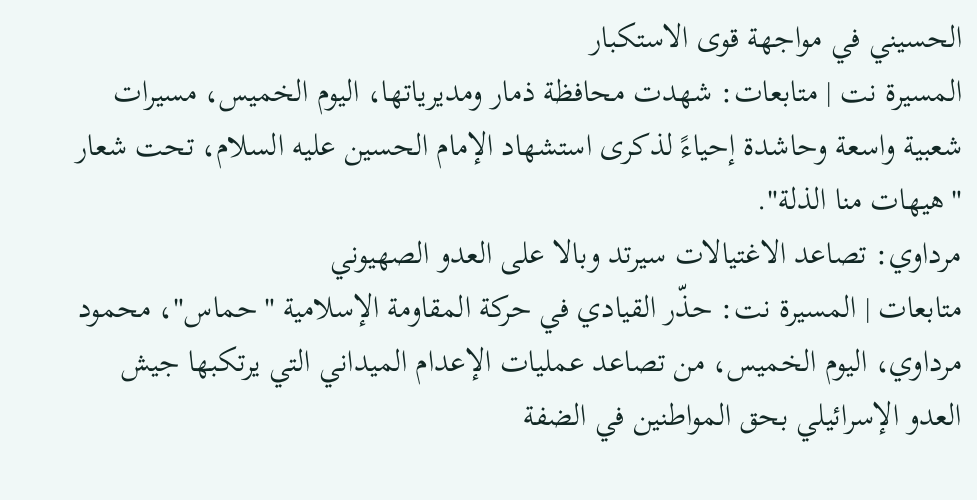الحسيني في مواجهة قوى الاستكبار
المسيرة نت | متابعات: شهدت محافظة ذمار ومديرياتها، اليوم الخميس، مسيرات شعبية واسعة وحاشدة إحياءً لذكرى استشهاد الإمام الحسين عليه السلام، تحت شعار "هيهات منا الذلة".
مرداوي: تصاعد الاغتيالات سيرتد وبالا على العدو الصهيوني
متابعات | المسيرة نت: حذّر القيادي في حركة المقاومة الإسلامية "حماس"، محمود مرداوي، اليوم الخميس، من تصاعد عمليات الإعدام الميداني التي يرتكبها جيش العدو الإسرائيلي بحق المواطنين في الضفة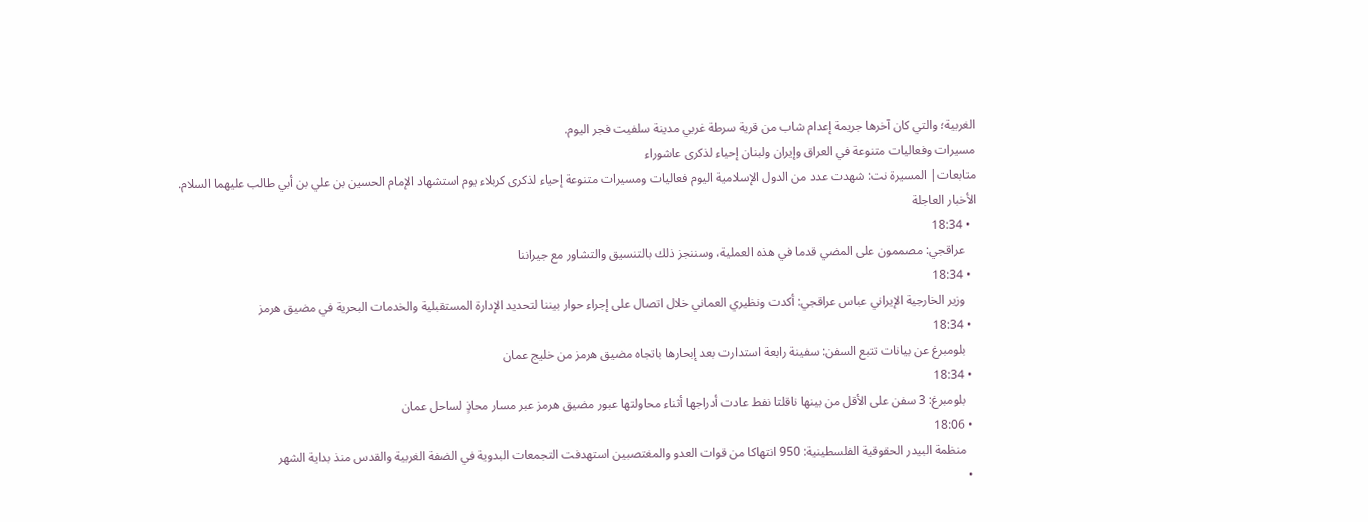الغربية؛ والتي كان آخرها جريمة إعدام شاب من قرية سرطة غربي مدينة سلفيت فجر اليوم.
مسيرات وفعاليات متنوعة في العراق وإيران ولبنان إحياء لذكرى عاشوراء
متابعات| المسيرة نت: شهدت عدد من الدول الإسلامية اليوم فعاليات ومسيرات متنوعة إحياء لذكرى كربلاء يوم استشهاد الإمام الحسين بن علي بن أبي طالب عليهما السلام.
الأخبار العاجلة
  • 18:34
    عراقجي: مصممون على المضي قدما في هذه العملية، وسننجز ذلك بالتنسيق والتشاور مع جيراننا
  • 18:34
    وزير الخارجية الإيراني عباس عراقجي: أكدت ونظيري العماني خلال اتصال على إجراء حوار بيننا لتحديد الإدارة المستقبلية والخدمات البحرية في مضيق هرمز
  • 18:34
    بلومبرغ عن بيانات تتبع السفن: سفينة رابعة استدارت بعد إبحارها باتجاه مضيق هرمز من خليج عمان
  • 18:34
    بلومبرغ: 3 سفن على الأقل من بينها ناقلتا نفط عادت أدراجها أثناء محاولتها عبور مضيق هرمز عبر مسار محاذٍ لساحل عمان
  • 18:06
    منظمة البيدر الحقوقية الفلسطينية: 950 انتهاكا من قوات العدو والمغتصبين استهدفت التجمعات البدوية في الضفة الغربية والقدس منذ بداية الشهر
  •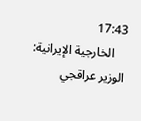17:43
    الخارجية الإيرانية: الوزير عراقجي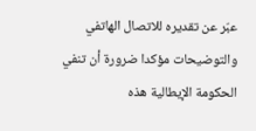عبّر عن تقديره للاتصال الهاتفي والتوضيحات مؤكدا ضرورة أن تنفي الحكومة الإيطالية هذه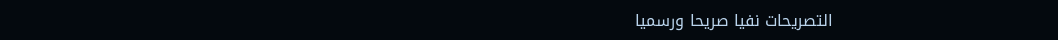التصريحات نفيا صريحا ورسميا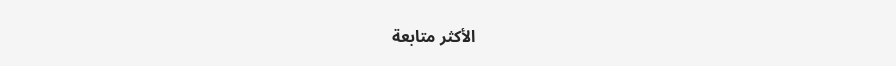الأكثر متابعة